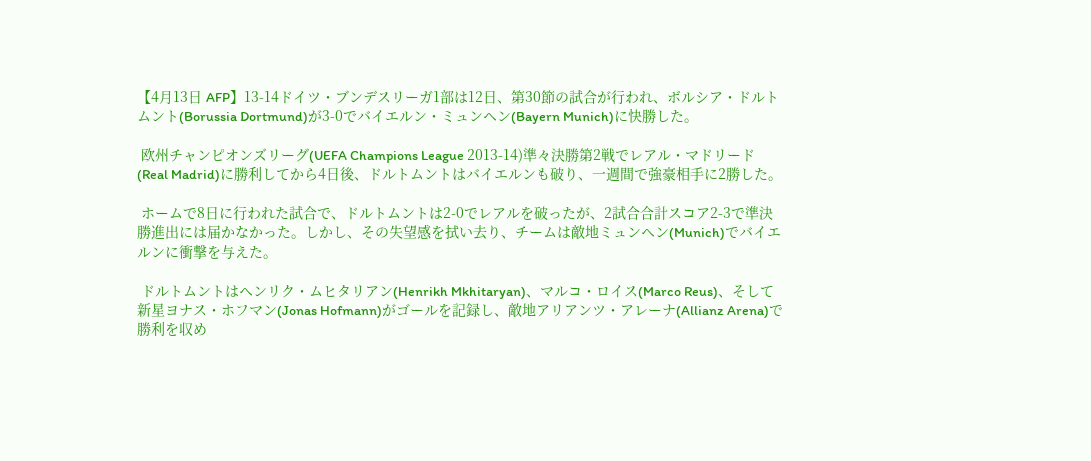【4月13日 AFP】13-14ドイツ・ブンデスリーガ1部は12日、第30節の試合が行われ、ボルシア・ドルトムント(Borussia Dortmund)が3-0でバイエルン・ミュンヘン(Bayern Munich)に快勝した。

 欧州チャンピオンズリーグ(UEFA Champions League 2013-14)準々決勝第2戦でレアル・マドリード(Real Madrid)に勝利してから4日後、ドルトムントはバイエルンも破り、一週間で強豪相手に2勝した。

 ホームで8日に行われた試合で、ドルトムントは2-0でレアルを破ったが、2試合合計スコア2-3で準決勝進出には届かなかった。しかし、その失望感を拭い去り、チームは敵地ミュンヘン(Munich)でバイエルンに衝撃を与えた。

 ドルトムントはヘンリク・ムヒタリアン(Henrikh Mkhitaryan)、マルコ・ロイス(Marco Reus)、そして新星ヨナス・ホフマン(Jonas Hofmann)がゴールを記録し、敵地アリアンツ・アレーナ(Allianz Arena)で勝利を収め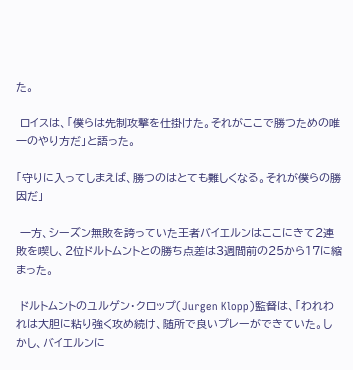た。

 ロイスは、「僕らは先制攻撃を仕掛けた。それがここで勝つための唯一のやり方だ」と語った。

「守りに入ってしまえば、勝つのはとても難しくなる。それが僕らの勝因だ」

 一方、シーズン無敗を誇っていた王者バイエルンはここにきて2連敗を喫し、2位ドルトムントとの勝ち点差は3週間前の25から17に縮まった。

 ドルトムントのユルゲン・クロップ(Jurgen Klopp)監督は、「われわれは大胆に粘り強く攻め続け、随所で良いプレーができていた。しかし、バイエルンに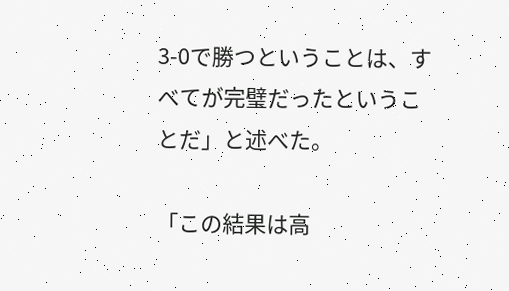3-0で勝つということは、すべてが完璧だったということだ」と述べた。

「この結果は高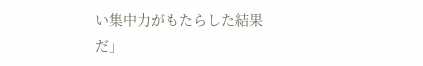い集中力がもたらした結果だ」